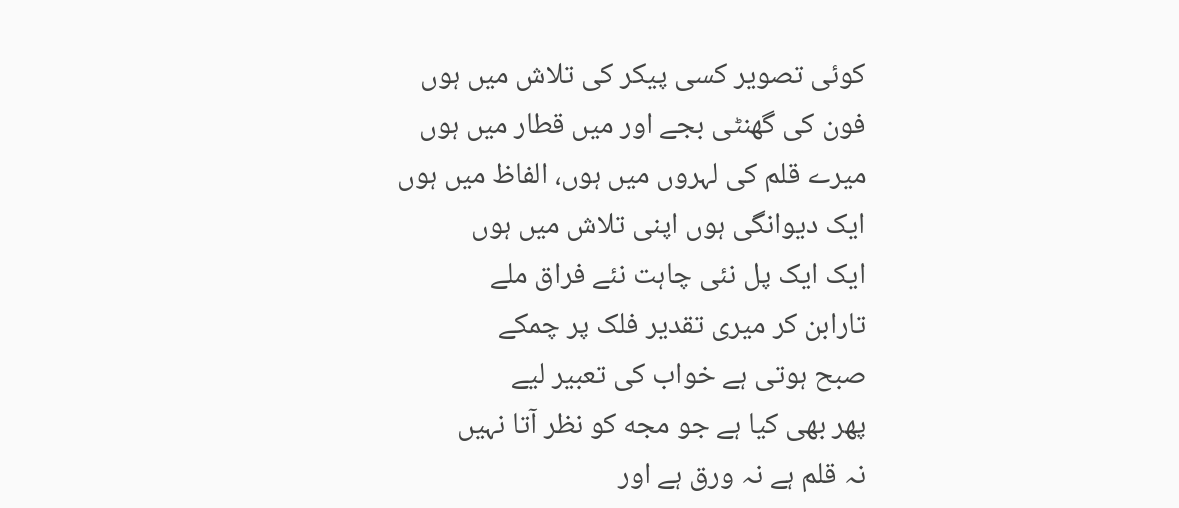کوئی تصویر کسی پیکر کی تلاش میں ہوں
فون کی گهنٹی بجے اور میں قطار میں ہوں
میرے قلم کی لہروں میں ہوں، الفاظ میں ہوں
ایک دیوانگی ہوں اپنی تلاش میں ہوں
ایک ایک پل نئی چاہت نئے فراق ملے
تارابن کر میری تقدیر فلک پر چمکے
صبح ہوتی ہے خواب کی تعبیر لیے
پهر بهی کیا ہے جو مجه کو نظر آتا نہیں
نہ قلم ہے نہ ورق ہے اور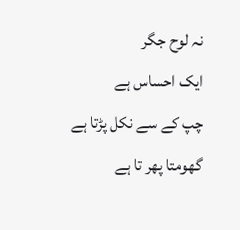نہ لوح جگر
ایک احساس ہے
چپ کے سے نکل پڑتا ہے
گهومتا پهر تا ہے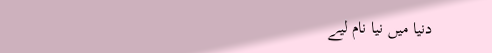دنیا میں نیا نام لیے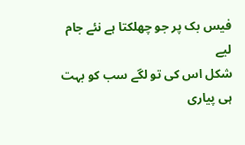فیس بک پر جو چهلکتا ہے نئے جام لیے
شکل اس کی تو لگے سب کو بہت ہی پیاری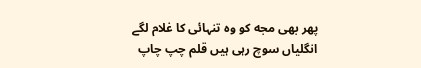پهر بهی مجه کو وه تنہائی کا غلام لگے
انگلیاں سوچ رہی ہیں قلم چپ چاپ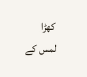کهڑا
لمس کے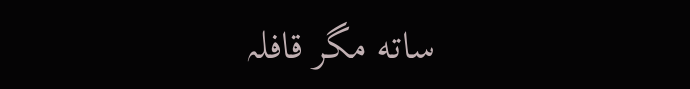ساته مگر قافلہ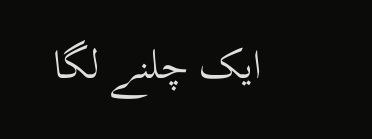ایک چلنے لگا